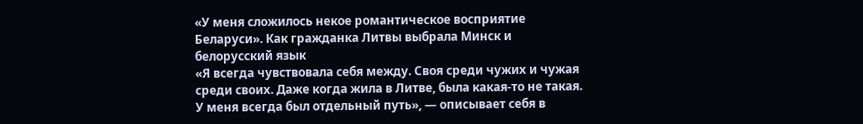«У меня сложилось некое романтическое восприятие Беларуси». Как гражданка Литвы выбрала Минск и белорусский язык
«Я всегда чувствовала себя между. Своя среди чужих и чужая среди своих. Даже когда жила в Литве, была какая-то не такая. У меня всегда был отдельный путь», — описывает себя в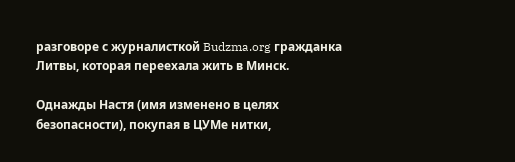разговоре с журналисткой Budzma.org гражданка Литвы, которая переехала жить в Минск.

Однажды Настя (имя изменено в целях безопасности), покупая в ЦУМе нитки,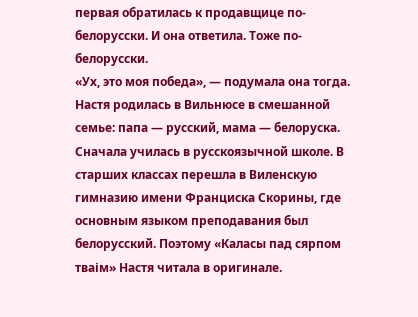первая обратилась к продавщице по-белорусски. И она ответила. Тоже по-белорусски.
«Ух, это моя победа», — подумала она тогда.
Настя родилась в Вильнюсе в смешанной семье: папа — русский, мама — белоруска. Сначала училась в русскоязычной школе. В старших классах перешла в Виленскую гимназию имени Франциска Скорины, где основным языком преподавания был белорусский. Поэтому «Каласы пад сярпом тваім» Настя читала в оригинале.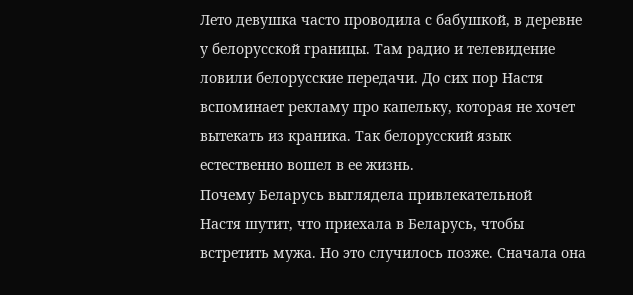Лето девушка часто проводила с бабушкой, в деревне у белорусской границы. Там радио и телевидение ловили белорусские передачи. До сих пор Настя вспоминает рекламу про капельку, которая не хочет вытекать из краника. Так белорусский язык естественно вошел в ее жизнь.
Почему Беларусь выглядела привлекательной
Настя шутит, что приехала в Беларусь, чтобы встретить мужа. Но это случилось позже. Сначала она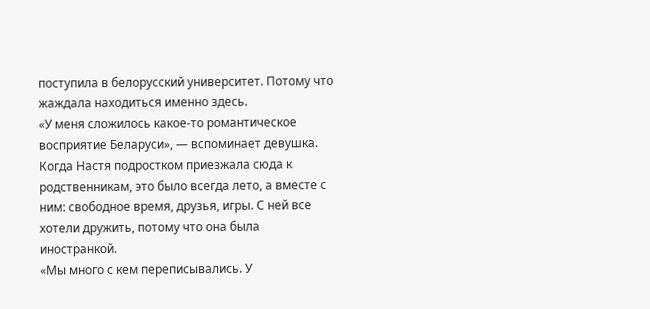поступила в белорусский университет. Потому что жаждала находиться именно здесь.
«У меня сложилось какое-то романтическое восприятие Беларуси», — вспоминает девушка.
Когда Настя подростком приезжала сюда к родственникам, это было всегда лето, а вместе с ним: свободное время, друзья, игры. С ней все хотели дружить, потому что она была иностранкой.
«Мы много с кем переписывались. У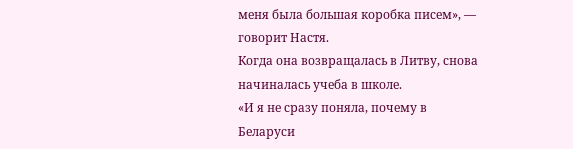меня была большая коробка писем», — говорит Настя.
Когда она возвращалась в Литву, снова начиналась учеба в школе.
«И я не сразу поняла, почему в Беларуси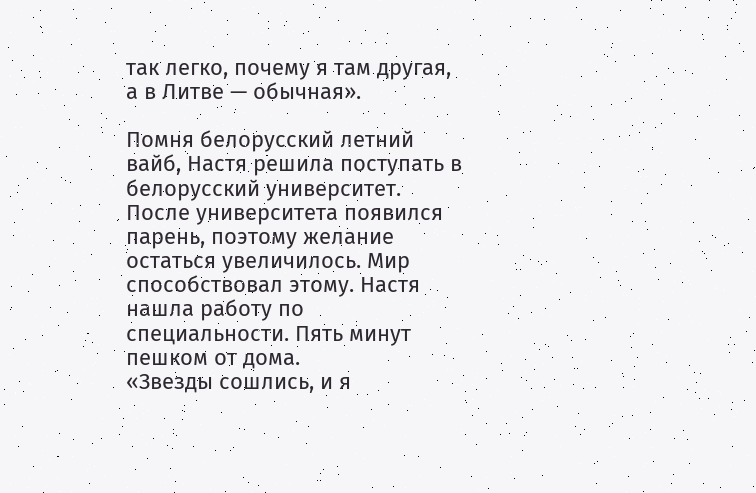так легко, почему я там другая, а в Литве — обычная».

Помня белорусский летний вайб, Настя решила поступать в белорусский университет. После университета появился парень, поэтому желание остаться увеличилось. Мир способствовал этому. Настя нашла работу по специальности. Пять минут пешком от дома.
«Звезды сошлись, и я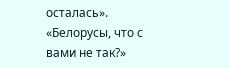осталась».
«Белорусы, что с вами не так?»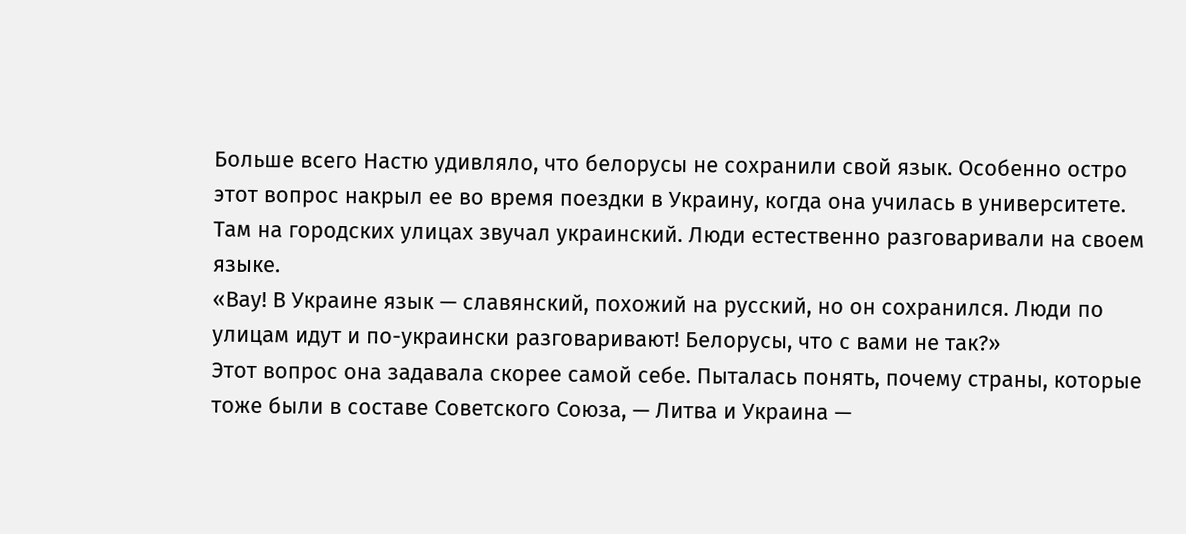Больше всего Настю удивляло, что белорусы не сохранили свой язык. Особенно остро этот вопрос накрыл ее во время поездки в Украину, когда она училась в университете. Там на городских улицах звучал украинский. Люди естественно разговаривали на своем языке.
«Вау! В Украине язык — славянский, похожий на русский, но он сохранился. Люди по улицам идут и по-украински разговаривают! Белорусы, что с вами не так?»
Этот вопрос она задавала скорее самой себе. Пыталась понять, почему страны, которые тоже были в составе Советского Союза, — Литва и Украина —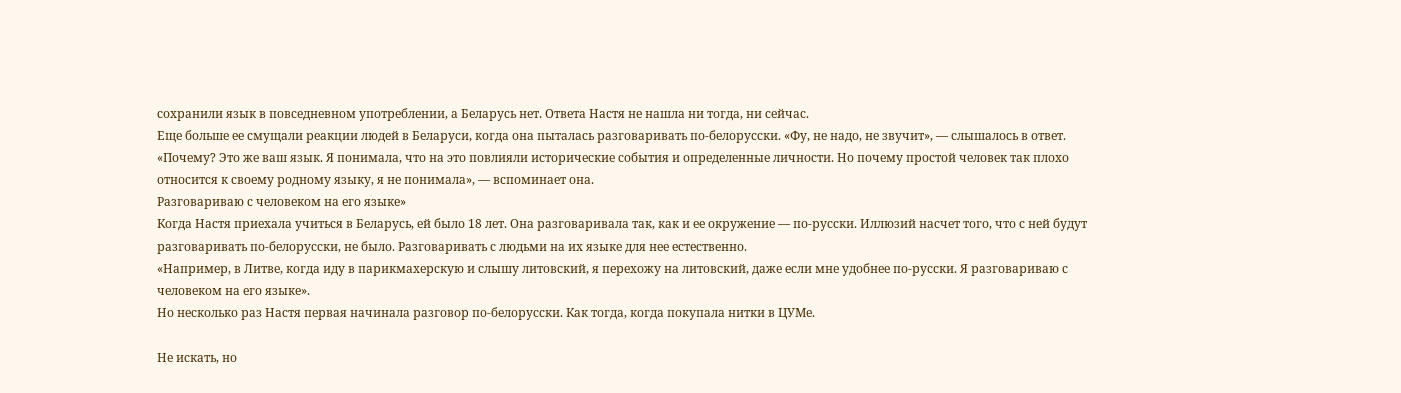сохранили язык в повседневном употреблении, а Беларусь нет. Ответа Настя не нашла ни тогда, ни сейчас.
Еще больше ее смущали реакции людей в Беларуси, когда она пыталась разговаривать по-белорусски. «Фу, не надо, не звучит», — слышалось в ответ.
«Почему? Это же ваш язык. Я понимала, что на это повлияли исторические события и определенные личности. Но почему простой человек так плохо относится к своему родному языку, я не понимала», — вспоминает она.
Разговариваю с человеком на его языке»
Когда Настя приехала учиться в Беларусь, ей было 18 лет. Она разговаривала так, как и ее окружение — по-русски. Иллюзий насчет того, что с ней будут разговаривать по-белорусски, не было. Разговаривать с людьми на их языке для нее естественно.
«Например, в Литве, когда иду в парикмахерскую и слышу литовский, я перехожу на литовский, даже если мне удобнее по-русски. Я разговариваю с человеком на его языке».
Но несколько раз Настя первая начинала разговор по-белорусски. Как тогда, когда покупала нитки в ЦУМе.

Не искать, но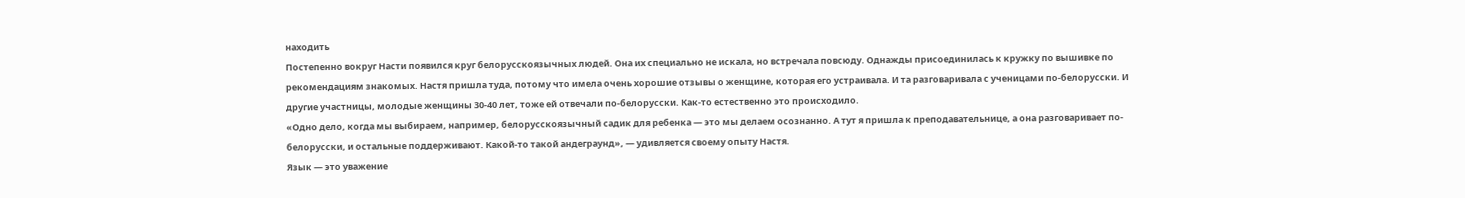находить
Постепенно вокруг Насти появился круг белорусскоязычных людей. Она их специально не искала, но встречала повсюду. Однажды присоединилась к кружку по вышивке по рекомендациям знакомых. Настя пришла туда, потому что имела очень хорошие отзывы о женщине, которая его устраивала. И та разговаривала с ученицами по-белорусски. И другие участницы, молодые женщины 30‑40 лет, тоже ей отвечали по-белорусски. Как-то естественно это происходило.
«Одно дело, когда мы выбираем, например, белорусскоязычный садик для ребенка — это мы делаем осознанно. А тут я пришла к преподавательнице, а она разговаривает по-белорусски, и остальные поддерживают. Какой-то такой андеграунд», — удивляется своему опыту Настя.
Язык — это уважение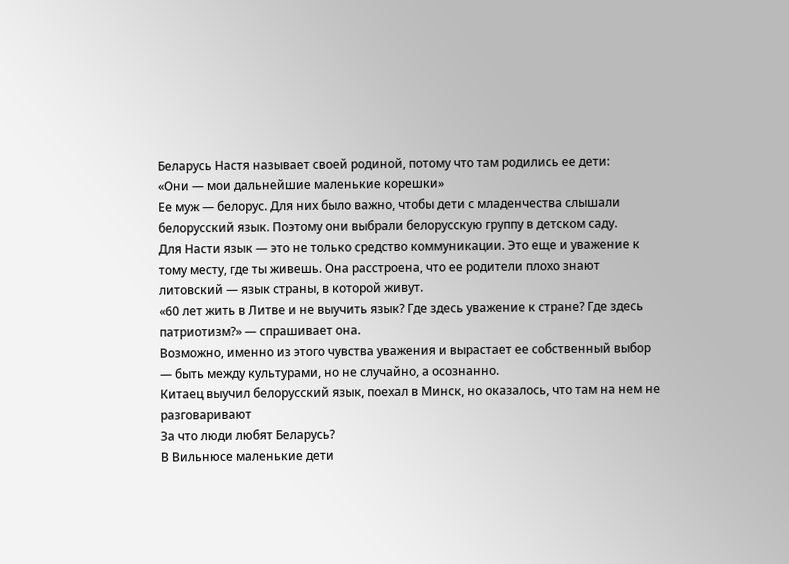Беларусь Настя называет своей родиной, потому что там родились ее дети:
«Они — мои дальнейшие маленькие корешки»
Ее муж — белорус. Для них было важно, чтобы дети с младенчества слышали белорусский язык. Поэтому они выбрали белорусскую группу в детском саду.
Для Насти язык — это не только средство коммуникации. Это еще и уважение к тому месту, где ты живешь. Она расстроена, что ее родители плохо знают литовский — язык страны, в которой живут.
«60 лет жить в Литве и не выучить язык? Где здесь уважение к стране? Где здесь патриотизм?» — спрашивает она.
Возможно, именно из этого чувства уважения и вырастает ее собственный выбор — быть между культурами, но не случайно, а осознанно.
Китаец выучил белорусский язык, поехал в Минск, но оказалось, что там на нем не разговаривают
За что люди любят Беларусь?
В Вильнюсе маленькие дети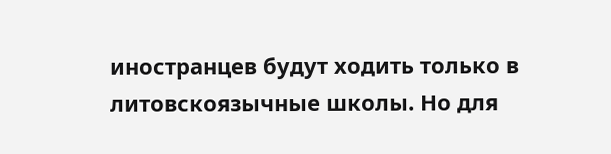иностранцев будут ходить только в литовскоязычные школы. Но для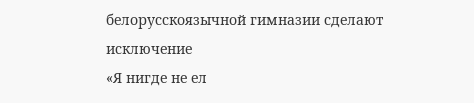белорусскоязычной гимназии сделают исключение
«Я нигде не ел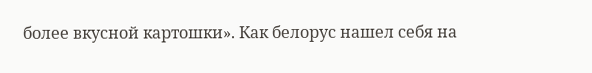более вкусной картошки». Как белорус нашел себя на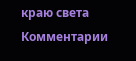краю света
Комментарии